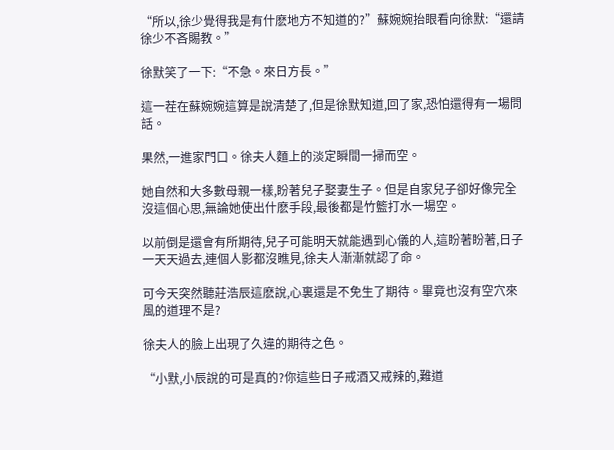“所以,徐少覺得我是有什麽地方不知道的?”蘇婉婉抬眼看向徐默:“還請徐少不吝賜教。”

徐默笑了一下:“不急。來日方長。”

這一茬在蘇婉婉這算是說清楚了,但是徐默知道,回了家,恐怕還得有一場問話。

果然,一進家門口。徐夫人麵上的淡定瞬間一掃而空。

她自然和大多數母親一樣,盼著兒子娶妻生子。但是自家兒子卻好像完全沒這個心思,無論她使出什麽手段,最後都是竹籃打水一場空。

以前倒是還會有所期待,兒子可能明天就能遇到心儀的人,這盼著盼著,日子一天天過去,連個人影都沒瞧見,徐夫人漸漸就認了命。

可今天突然聽莊浩辰這麽說,心裏還是不免生了期待。畢竟也沒有空穴來風的道理不是?

徐夫人的臉上出現了久違的期待之色。

“小默,小辰說的可是真的?你這些日子戒酒又戒辣的,難道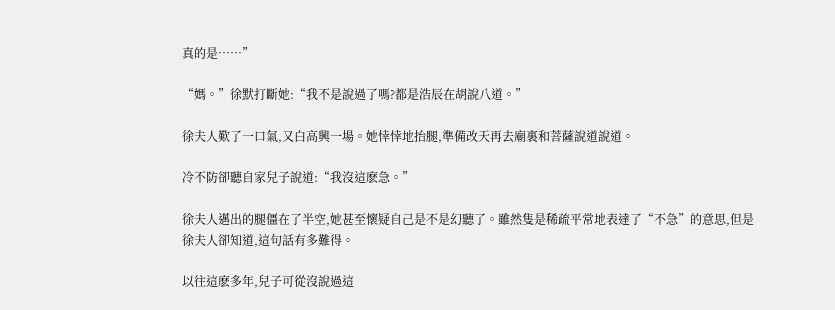真的是……”

“媽。”徐默打斷她:“我不是說過了嗎?都是浩辰在胡說八道。”

徐夫人歎了一口氣,又白高興一場。她悻悻地抬腿,準備改天再去廟裏和菩薩說道說道。

冷不防卻聽自家兒子說道:“我沒這麽急。”

徐夫人邁出的腿僵在了半空,她甚至懷疑自己是不是幻聽了。雖然隻是稀疏平常地表達了“不急”的意思,但是徐夫人卻知道,這句話有多難得。

以往這麽多年,兒子可從沒說過這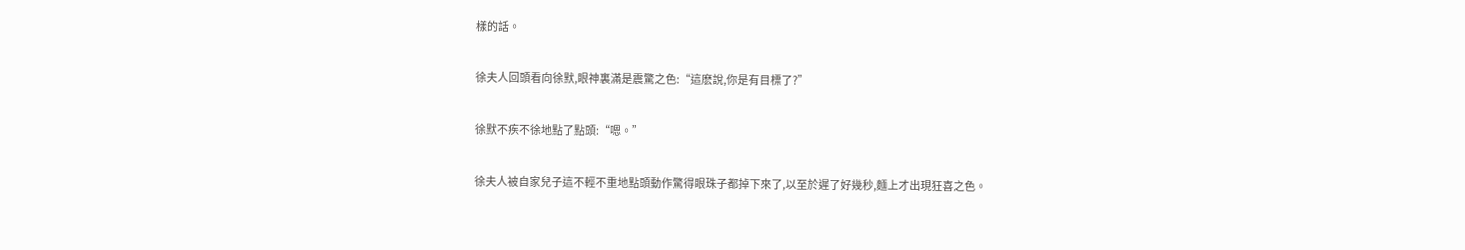樣的話。

徐夫人回頭看向徐默,眼神裏滿是震驚之色:“這麽說,你是有目標了?”

徐默不疾不徐地點了點頭:“嗯。”

徐夫人被自家兒子這不輕不重地點頭動作驚得眼珠子都掉下來了,以至於遲了好幾秒,麵上才出現狂喜之色。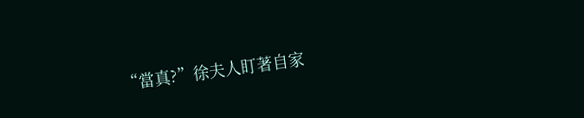“當真?”徐夫人盯著自家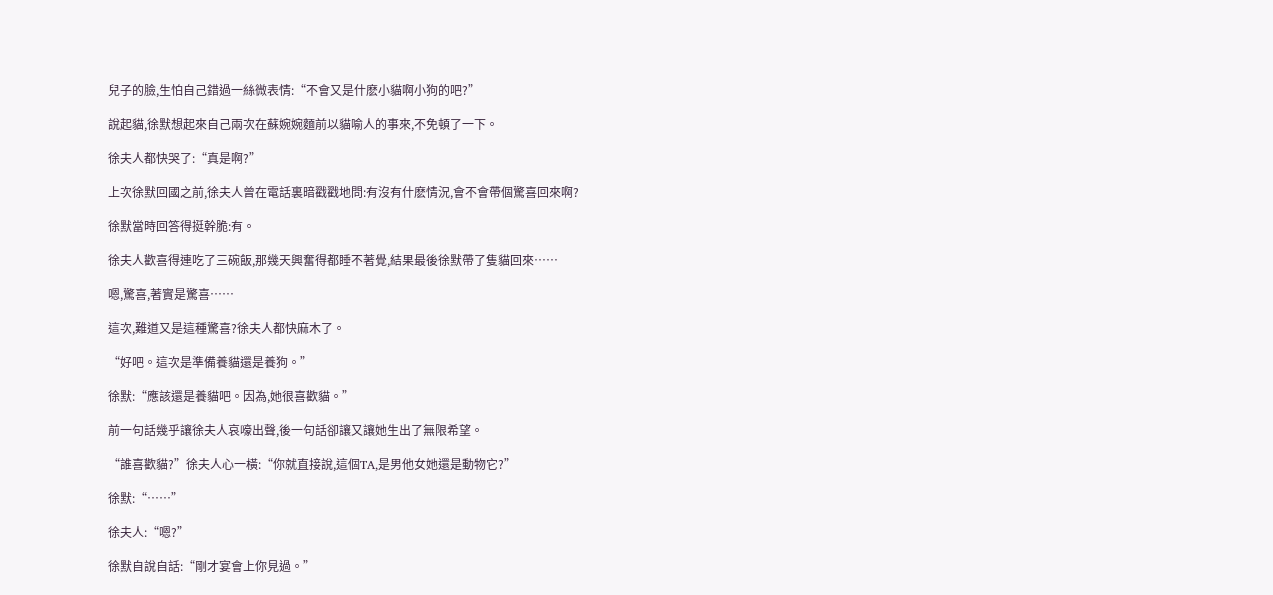兒子的臉,生怕自己錯過一絲微表情:“不會又是什麽小貓啊小狗的吧?”

說起貓,徐默想起來自己兩次在蘇婉婉麵前以貓喻人的事來,不免頓了一下。

徐夫人都快哭了:“真是啊?”

上次徐默回國之前,徐夫人曾在電話裏暗戳戳地問:有沒有什麽情況,會不會帶個驚喜回來啊?

徐默當時回答得挺幹脆:有。

徐夫人歡喜得連吃了三碗飯,那幾天興奮得都睡不著覺,結果最後徐默帶了隻貓回來……

嗯,驚喜,著實是驚喜……

這次,難道又是這種驚喜?徐夫人都快麻木了。

“好吧。這次是準備養貓還是養狗。”

徐默:“應該還是養貓吧。因為,她很喜歡貓。”

前一句話幾乎讓徐夫人哀嚎出聲,後一句話卻讓又讓她生出了無限希望。

“誰喜歡貓?”徐夫人心一橫:“你就直接說,這個TA,是男他女她還是動物它?”

徐默:“……”

徐夫人:“嗯?”

徐默自說自話:“剛才宴會上你見過。”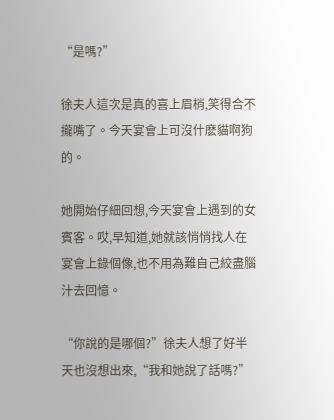“是嗎?”

徐夫人這次是真的喜上眉梢,笑得合不攏嘴了。今天宴會上可沒什麽貓啊狗的。

她開始仔細回想,今天宴會上遇到的女賓客。哎,早知道,她就該悄悄找人在宴會上錄個像,也不用為難自己絞盡腦汁去回憶。

“你說的是哪個?”徐夫人想了好半天也沒想出來,“我和她說了話嗎?”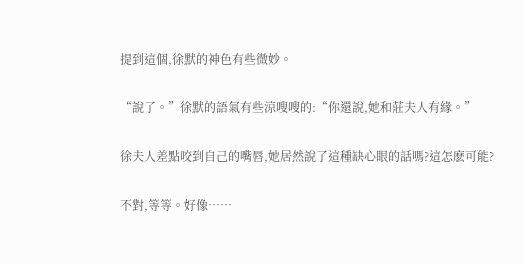提到這個,徐默的神色有些微妙。

“說了。”徐默的語氣有些涼嗖嗖的:“你還說,她和莊夫人有緣。”

徐夫人差點咬到自己的嘴唇,她居然說了這種缺心眼的話嗎?這怎麽可能?

不對,等等。好像……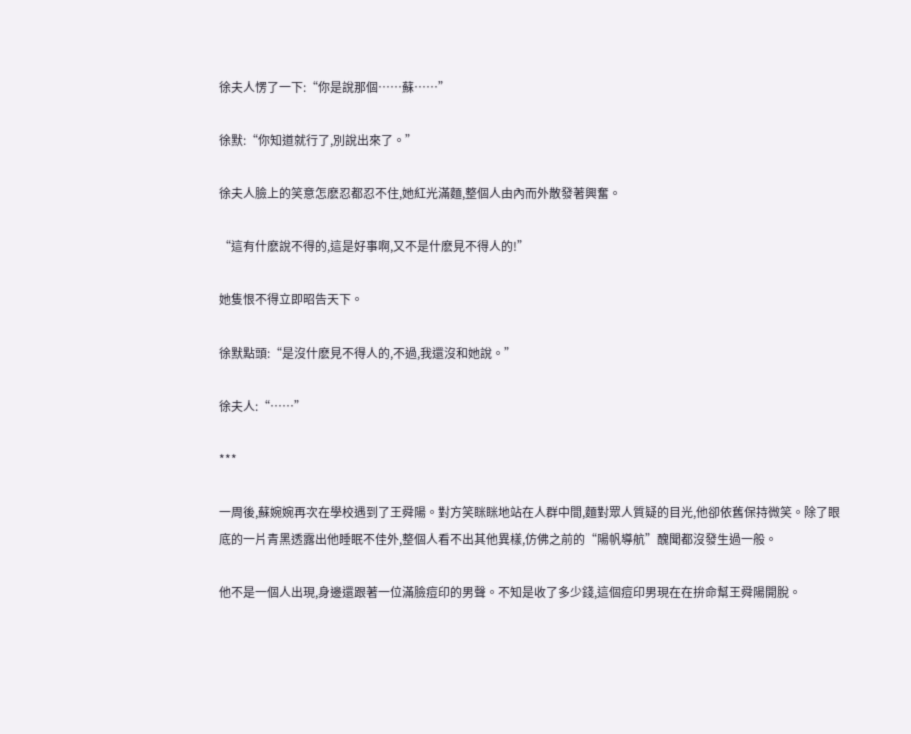徐夫人愣了一下:“你是說那個……蘇……”

徐默:“你知道就行了,別說出來了。”

徐夫人臉上的笑意怎麽忍都忍不住,她紅光滿麵,整個人由內而外散發著興奮。

“這有什麽說不得的,這是好事啊,又不是什麽見不得人的!”

她隻恨不得立即昭告天下。

徐默點頭:“是沒什麽見不得人的,不過,我還沒和她說。”

徐夫人:“……”

***

一周後,蘇婉婉再次在學校遇到了王舜陽。對方笑眯眯地站在人群中間,麵對眾人質疑的目光,他卻依舊保持微笑。除了眼底的一片青黑透露出他睡眠不佳外,整個人看不出其他異樣,仿佛之前的“陽帆導航”醜聞都沒發生過一般。

他不是一個人出現,身邊還跟著一位滿臉痘印的男聲。不知是收了多少錢,這個痘印男現在在拚命幫王舜陽開脫。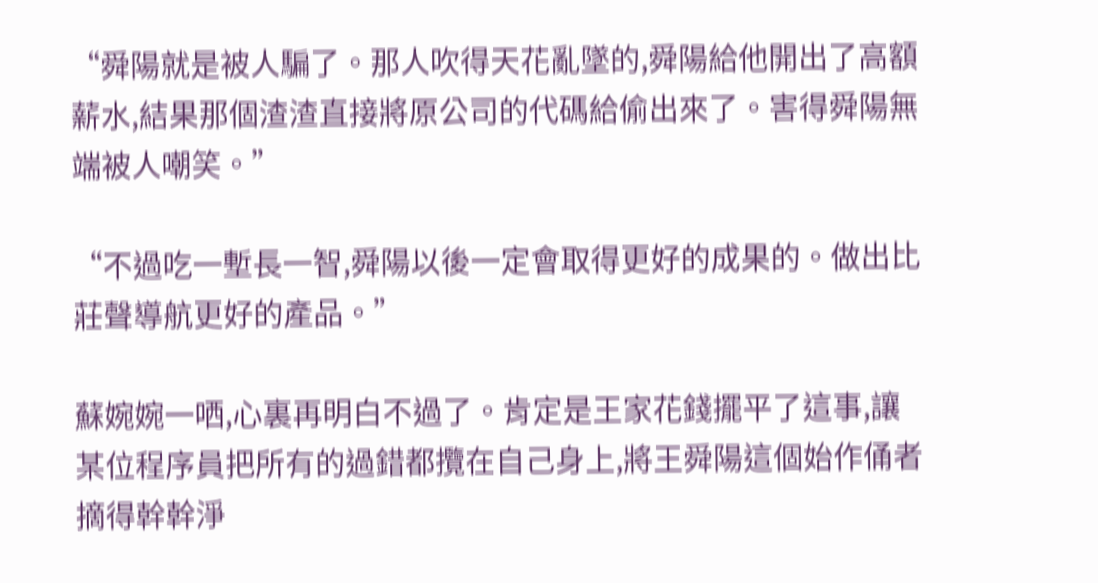“舜陽就是被人騙了。那人吹得天花亂墜的,舜陽給他開出了高額薪水,結果那個渣渣直接將原公司的代碼給偷出來了。害得舜陽無端被人嘲笑。”

“不過吃一塹長一智,舜陽以後一定會取得更好的成果的。做出比莊聲導航更好的產品。”

蘇婉婉一哂,心裏再明白不過了。肯定是王家花錢擺平了這事,讓某位程序員把所有的過錯都攬在自己身上,將王舜陽這個始作俑者摘得幹幹淨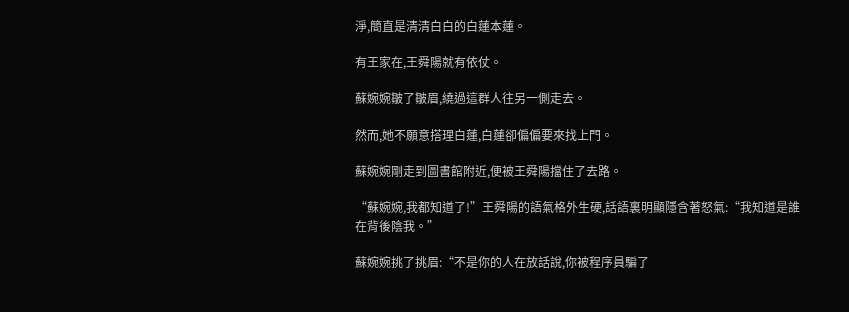淨,簡直是清清白白的白蓮本蓮。

有王家在,王舜陽就有依仗。

蘇婉婉皺了皺眉,繞過這群人往另一側走去。

然而,她不願意搭理白蓮,白蓮卻偏偏要來找上門。

蘇婉婉剛走到圖書館附近,便被王舜陽擋住了去路。

“蘇婉婉,我都知道了!”王舜陽的語氣格外生硬,話語裏明顯隱含著怒氣:“我知道是誰在背後陰我。”

蘇婉婉挑了挑眉:“不是你的人在放話說,你被程序員騙了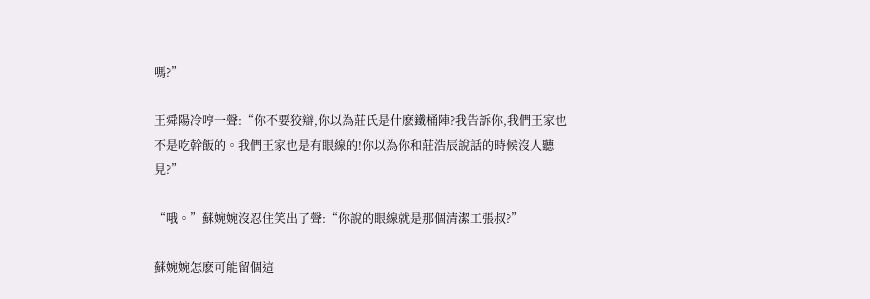嗎?”

王舜陽冷哼一聲:“你不要狡辯,你以為莊氏是什麽鐵桶陣?我告訴你,我們王家也不是吃幹飯的。我們王家也是有眼線的!你以為你和莊浩辰說話的時候沒人聽見?”

“哦。”蘇婉婉沒忍住笑出了聲:“你說的眼線就是那個清潔工張叔?”

蘇婉婉怎麽可能留個這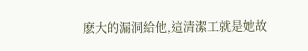麽大的漏洞給他,這清潔工就是她故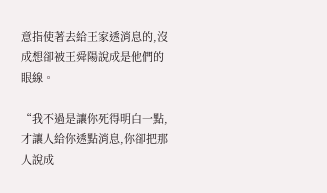意指使著去給王家透消息的,沒成想卻被王舜陽說成是他們的眼線。

“我不過是讓你死得明白一點,才讓人給你透點消息,你卻把那人說成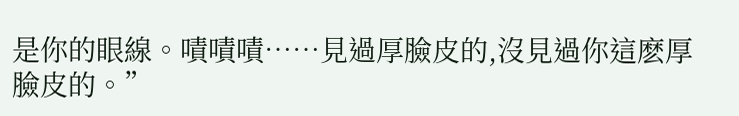是你的眼線。嘖嘖嘖……見過厚臉皮的,沒見過你這麽厚臉皮的。”